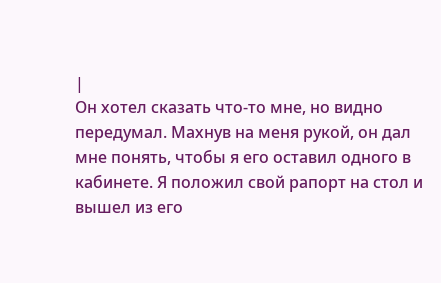|
Он хотел сказать что-то мне, но видно передумал. Махнув на меня рукой, он дал мне понять, чтобы я его оставил одного в кабинете. Я положил свой рапорт на стол и вышел из его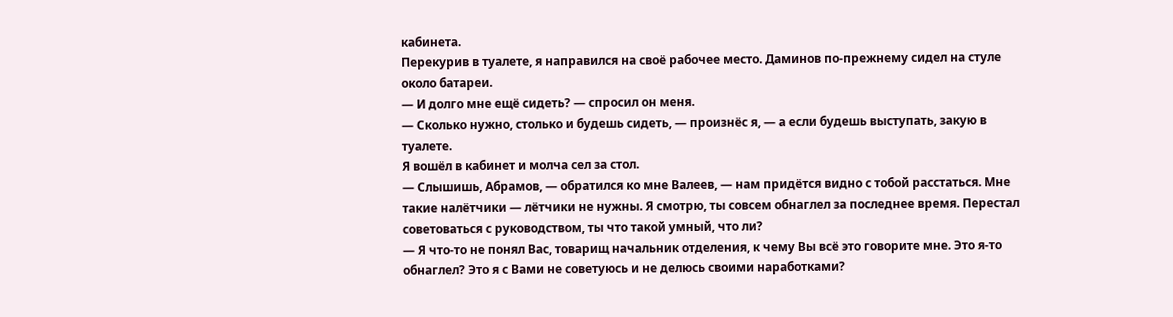кабинета.
Перекурив в туалете, я направился на своё рабочее место. Даминов по-прежнему сидел на стуле около батареи.
— И долго мне ещё сидеть? — спросил он меня.
— Сколько нужно, столько и будешь сидеть, — произнёс я, — а если будешь выступать, закую в туалете.
Я вошёл в кабинет и молча сел за стол.
— Слышишь, Абрамов, — обратился ко мне Валеев, — нам придётся видно с тобой расстаться. Мне такие налётчики — лётчики не нужны. Я смотрю, ты совсем обнаглел за последнее время. Перестал советоваться с руководством, ты что такой умный, что ли?
— Я что-то не понял Вас, товарищ начальник отделения, к чему Вы всё это говорите мне. Это я-то обнаглел? Это я с Вами не советуюсь и не делюсь своими наработками?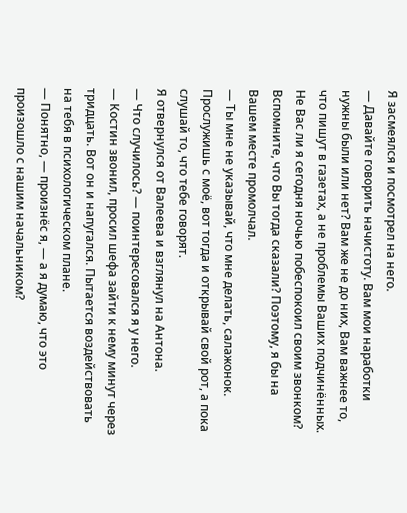Я засмеялся и посмотрел на него.
— Давайте говорить начистоту. Вам мои наработки нужны были или нет? Вам же не до них, Вам важнее то, что пишут в газетах, а не проблемы Ваших подчинённых. Не Вас ли я сегодня ночью побеспокоил своим звонком? Вспомните, что Вы тогда сказали? Поэтому, я бы на Вашем месте промолчал.
— Ты мне не указывай, что мне делать, салажонок. Прослужишь с моё, вот тогда и открывай свой рот, а пока слушай то, что тебе говорят.
Я отвернулся от Валеева и взглянул на Антона.
— Что случилось? — поинтересовался я у него.
— Костин звонил, просил шефа зайти к нему минут через тридцать. Вот он и напугался. Пытается воздействовать на тебя в психологическом плане.
— Понятно, — произнёс я, — а я думаю, что это произошло с нашим начальником?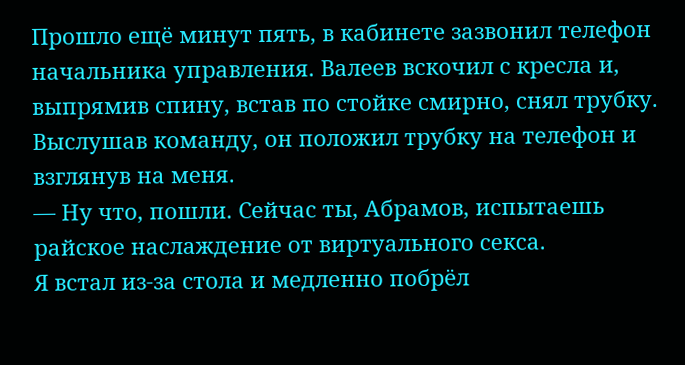Прошло ещё минут пять, в кабинете зазвонил телефон начальника управления. Валеев вскочил с кресла и, выпрямив спину, встав по стойке смирно, снял трубку. Выслушав команду, он положил трубку на телефон и взглянув на меня.
— Ну что, пошли. Сейчас ты, Абрамов, испытаешь райское наслаждение от виртуального секса.
Я встал из-за стола и медленно побрёл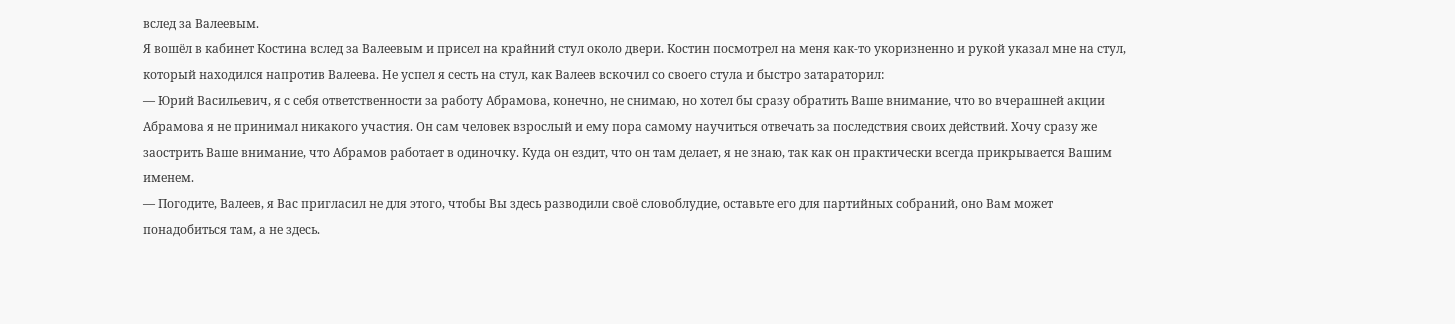вслед за Валеевым.
Я вошёл в кабинет Костина вслед за Валеевым и присел на крайний стул около двери. Костин посмотрел на меня как-то укоризненно и рукой указал мне на стул, который находился напротив Валеева. Не успел я сесть на стул, как Валеев вскочил со своего стула и быстро затараторил:
— Юрий Васильевич, я с себя ответственности за работу Абрамова, конечно, не снимаю, но хотел бы сразу обратить Ваше внимание, что во вчерашней акции Абрамова я не принимал никакого участия. Он сам человек взрослый и ему пора самому научиться отвечать за последствия своих действий. Хочу сразу же заострить Ваше внимание, что Абрамов работает в одиночку. Куда он ездит, что он там делает, я не знаю, так как он практически всегда прикрывается Вашим именем.
— Погодите, Валеев, я Вас пригласил не для этого, чтобы Вы здесь разводили своё словоблудие, оставьте его для партийных собраний, оно Вам может понадобиться там, а не здесь.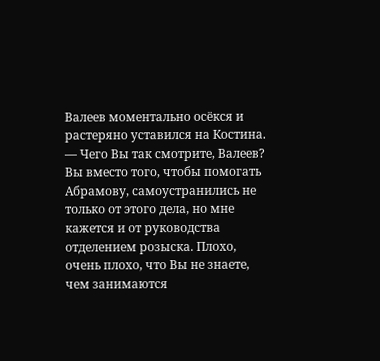Валеев моментально осёкся и растеряно уставился на Костина.
— Чего Вы так смотрите, Валеев? Вы вместо того, чтобы помогать Абрамову, самоустранились не только от этого дела, но мне кажется и от руководства отделением розыска. Плохо, очень плохо, что Вы не знаете, чем занимаются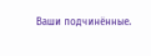Ваши подчинённые.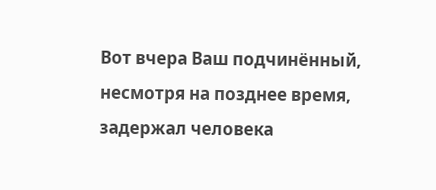Вот вчера Ваш подчинённый, несмотря на позднее время, задержал человека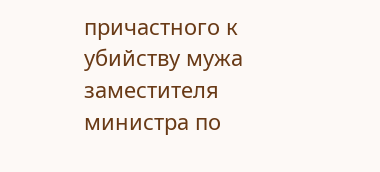причастного к убийству мужа заместителя министра по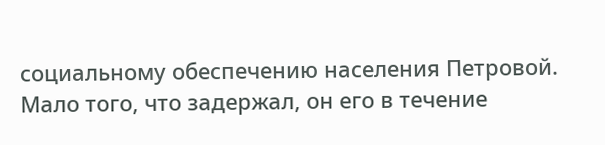социальному обеспечению населения Петровой. Мало того, что задержал, он его в течение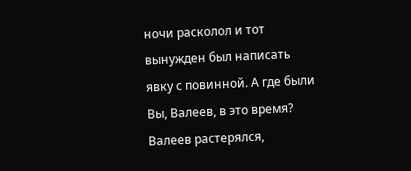ночи расколол и тот вынужден был написать явку с повинной. А где были Вы, Валеев, в это время?
Валеев растерялся,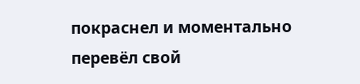покраснел и моментально перевёл свой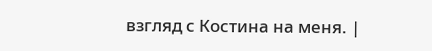взгляд с Костина на меня. |